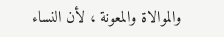والموالاة والمعونة ، لأن النساء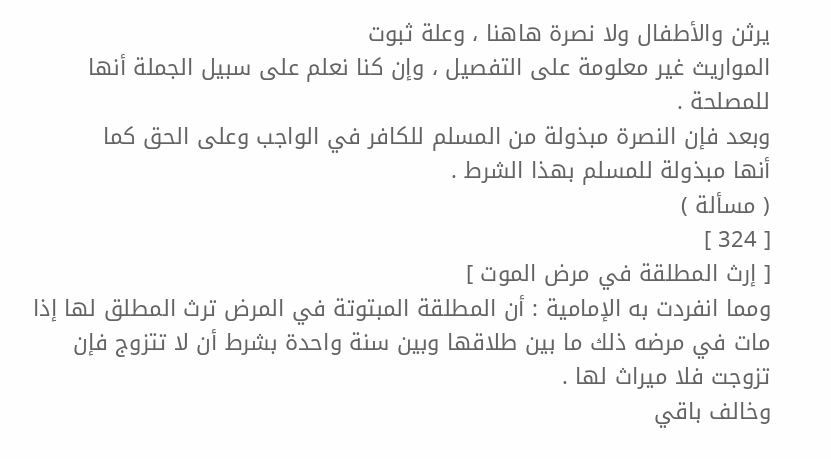يرثن والأطفال ولا نصرة هاهنا ، وعلة ثبوت
المواريث غير معلومة على التفصيل ، وإن كنا نعلم على سبيل الجملة أنها
للمصلحة .
وبعد فإن النصرة مبذولة من المسلم للكافر في الواجب وعلى الحق كما
أنها مبذولة للمسلم بهذا الشرط .
( مسألة )
[ 324 ]
[ إرث المطلقة في مرض الموت ]
ومما انفردت به الإمامية : أن المطلقة المبتوتة في المرض ترث المطلق لها إذا
مات في مرضه ذلك ما بين طلاقها وبين سنة واحدة بشرط أن لا تتزوج فإن
تزوجت فلا ميراث لها .
وخالف باقي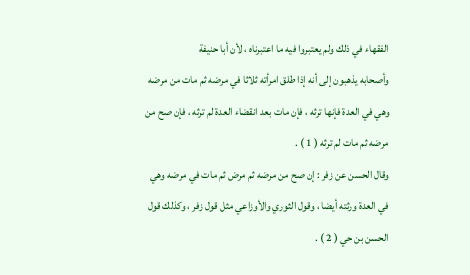الفقهاء في ذلك ولم يعتبروا فيه ما اعتبرناه ، لأن أبا حنيفة
وأصحابه يذهبون إلى أنه إذا طلق امرأته ثلاثا في مرضه ثم مات من مرضه
وهي في العدة فإنها ترثه ، فإن مات بعد انقضاء العدة لم ترثه ، فإن صح من
مرضه ثم مات لم ترثه ( 1 ) .
وقال الحسن عن زفر : إن صح من مرضه ثم مرض ثم مات في مرضه وهي
في العدة ورثته أيضا ، وقول الثوري والأوزاعي مثل قول زفر ، وكذلك قول
الحسن بن حي ( 2 ) .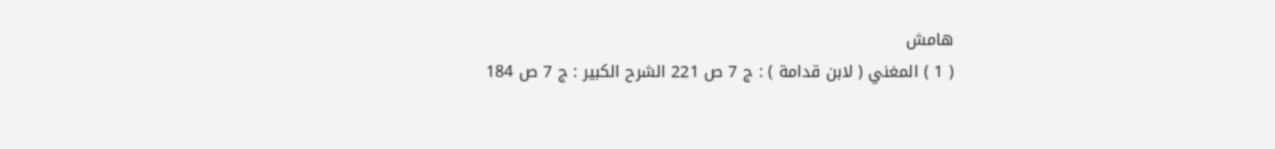هامش
( 1 ) المغني ( لابن قدامة ) : ج 7 ص 221 الشرح الكبير : ج 7 ص 184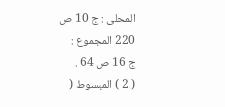المحلى : ج 10 ص 220 المجموع :
ج 16 ص 64 .
( 2 ) المبسوط (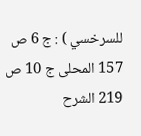للسرخسي ) : ج 6 ص 157 المحلى ج 10 ص 219 الشرح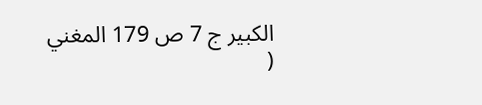الكبير ج 7 ص 179 المغني
(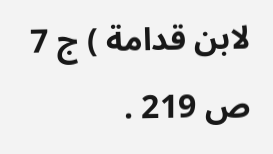لابن قدامة ) ج 7 ص 219 .